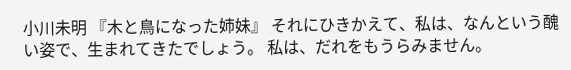小川未明 『木と鳥になった姉妹』 それにひきかえて、私は、なんという醜い姿で、生まれてきたでしょう。 私は、だれをもうらみません。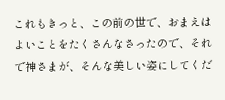これもきっと、この前の世で、おまえはよいことをたくさんなさったので、それで神さまが、そんな美しい姿にしてくだ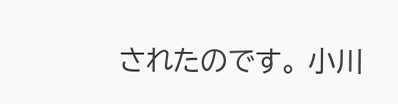されたのです。 小川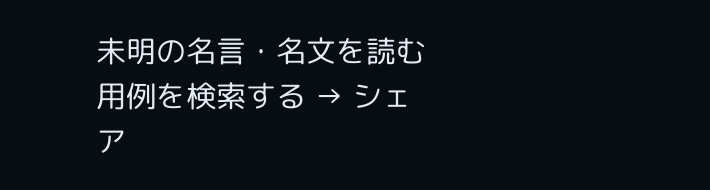未明の名言・名文を読む 用例を検索する → シェア